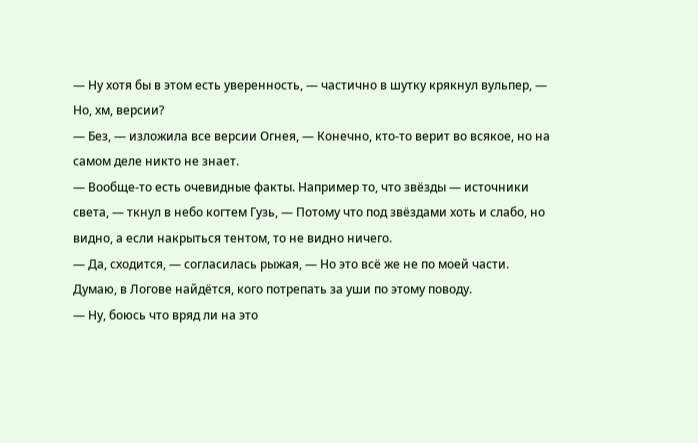— Ну хотя бы в этом есть уверенность, — частично в шутку крякнул вульпер, — Но, хм, версии?
— Без, — изложила все версии Огнея, — Конечно, кто-то верит во всякое, но на самом деле никто не знает.
— Вообще-то есть очевидные факты. Например то, что звёзды — источники света, — ткнул в небо когтем Гузь, — Потому что под звёздами хоть и слабо, но видно, а если накрыться тентом, то не видно ничего.
— Да, сходится, — согласилась рыжая, — Но это всё же не по моей части. Думаю, в Логове найдётся, кого потрепать за уши по этому поводу.
— Ну, боюсь что вряд ли на это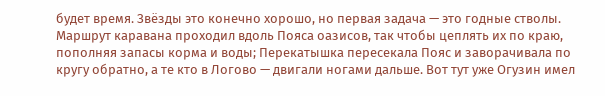будет время. Звёзды это конечно хорошо, но первая задача — это годные стволы.
Маршрут каравана проходил вдоль Пояса оазисов, так чтобы цеплять их по краю, пополняя запасы корма и воды; Перекатышка пересекала Пояс и заворачивала по кругу обратно, а те кто в Логово — двигали ногами дальше. Вот тут уже Огузин имел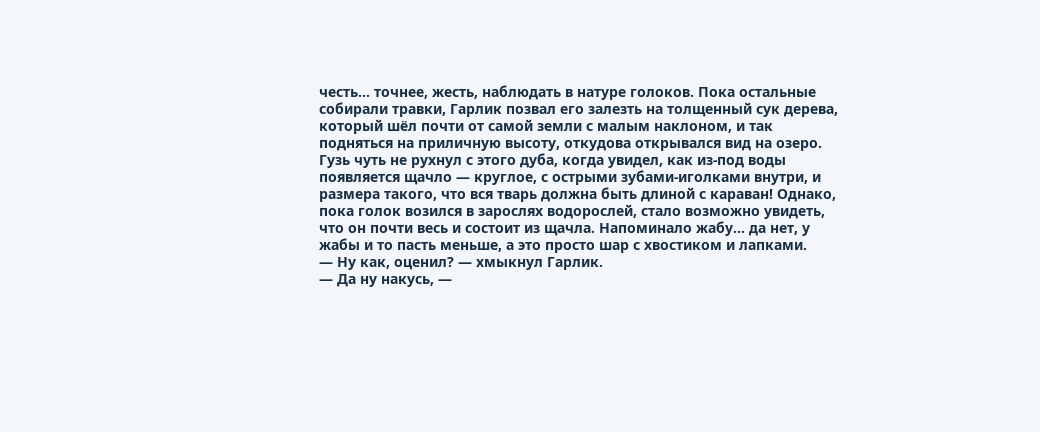честь… точнее, жесть, наблюдать в натуре голоков. Пока остальные собирали травки, Гарлик позвал его залезть на толщенный сук дерева, который шёл почти от самой земли с малым наклоном, и так подняться на приличную высоту, откудова открывался вид на озеро. Гузь чуть не рухнул с этого дуба, когда увидел, как из-под воды появляется щачло — круглое, с острыми зубами-иголками внутри, и размера такого, что вся тварь должна быть длиной с караван! Однако, пока голок возился в зарослях водорослей, стало возможно увидеть, что он почти весь и состоит из щачла. Напоминало жабу… да нет, у жабы и то пасть меньше, а это просто шар с хвостиком и лапками.
— Ну как, оценил? — хмыкнул Гарлик.
— Да ну накусь, —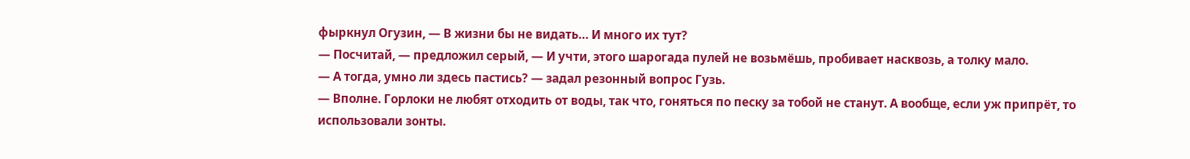фыркнул Огузин, — В жизни бы не видать… И много их тут?
— Посчитай, — предложил серый, — И учти, этого шарогада пулей не возьмёшь, пробивает насквозь, а толку мало.
— А тогда, умно ли здесь пастись? — задал резонный вопрос Гузь.
— Вполне. Горлоки не любят отходить от воды, так что, гоняться по песку за тобой не станут. А вообще, если уж припрёт, то использовали зонты.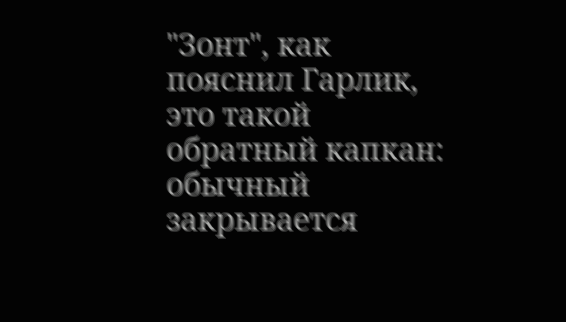"Зонт", как пояснил Гарлик, это такой обратный капкан: обычный закрывается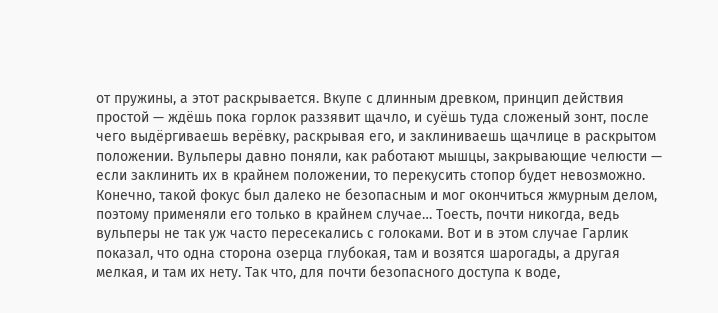от пружины, а этот раскрывается. Вкупе с длинным древком, принцип действия простой — ждёшь пока горлок раззявит щачло, и суёшь туда сложеный зонт, после чего выдёргиваешь верёвку, раскрывая его, и заклиниваешь щачлице в раскрытом положении. Вульперы давно поняли, как работают мышцы, закрывающие челюсти — если заклинить их в крайнем положении, то перекусить стопор будет невозможно. Конечно, такой фокус был далеко не безопасным и мог окончиться жмурным делом, поэтому применяли его только в крайнем случае… Тоесть, почти никогда, ведь вульперы не так уж часто пересекались с голоками. Вот и в этом случае Гарлик показал, что одна сторона озерца глубокая, там и возятся шарогады, а другая мелкая, и там их нету. Так что, для почти безопасного доступа к воде,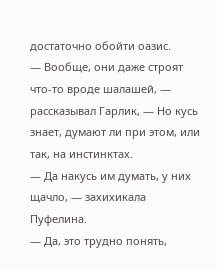достаточно обойти оазис.
— Вообще, они даже строят что-то вроде шалашей, — рассказывал Гарлик, — Но кусь знает, думают ли при этом, или так, на инстинктах.
— Да накусь им думать, у них щачло, — захихикала Пуфелина.
— Да, это трудно понять,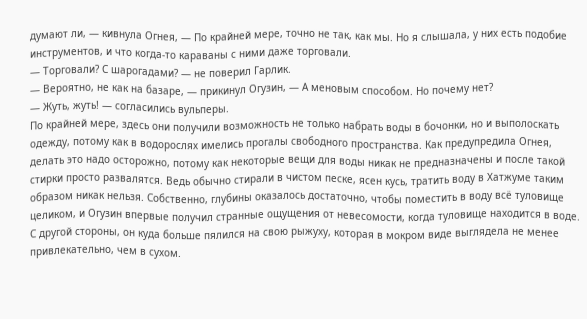думают ли, — кивнула Огнея, — По крайней мере, точно не так, как мы. Но я слышала, у них есть подобие инструментов, и что когда-то караваны с ними даже торговали.
— Торговали? С шарогадами? — не поверил Гарлик.
— Вероятно, не как на базаре, — прикинул Огузин, — А меновым способом. Но почему нет?
— Жуть, жуть! — согласились вульперы.
По крайней мере, здесь они получили возможность не только набрать воды в бочонки, но и выполоскать одежду, потому как в водорослях имелись прогалы свободного пространства. Как предупредила Огнея, делать это надо осторожно, потому как некоторые вещи для воды никак не предназначены и после такой стирки просто развалятся. Ведь обычно стирали в чистом песке, ясен кусь, тратить воду в Хатжуме таким образом никак нельзя. Собственно, глубины оказалось достаточно, чтобы поместить в воду всё туловище целиком, и Огузин впервые получил странные ощущения от невесомости, когда туловище находится в воде. С другой стороны, он куда больше пялился на свою рыжуху, которая в мокром виде выглядела не менее привлекательно, чем в сухом.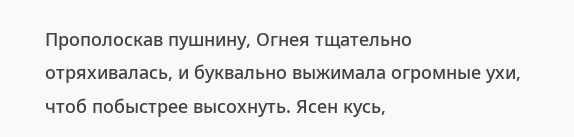Прополоскав пушнину, Огнея тщательно отряхивалась, и буквально выжимала огромные ухи, чтоб побыстрее высохнуть. Ясен кусь,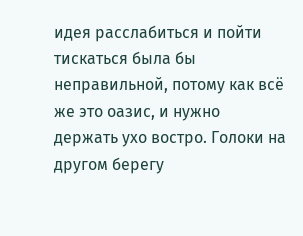идея расслабиться и пойти тискаться была бы неправильной, потому как всё же это оазис, и нужно держать ухо востро. Голоки на другом берегу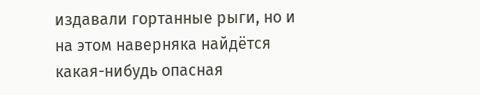издавали гортанные рыги, но и на этом наверняка найдётся какая-нибудь опасная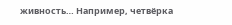живность… Например, четвёрка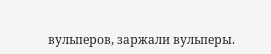вульперов, заржали вульперы.